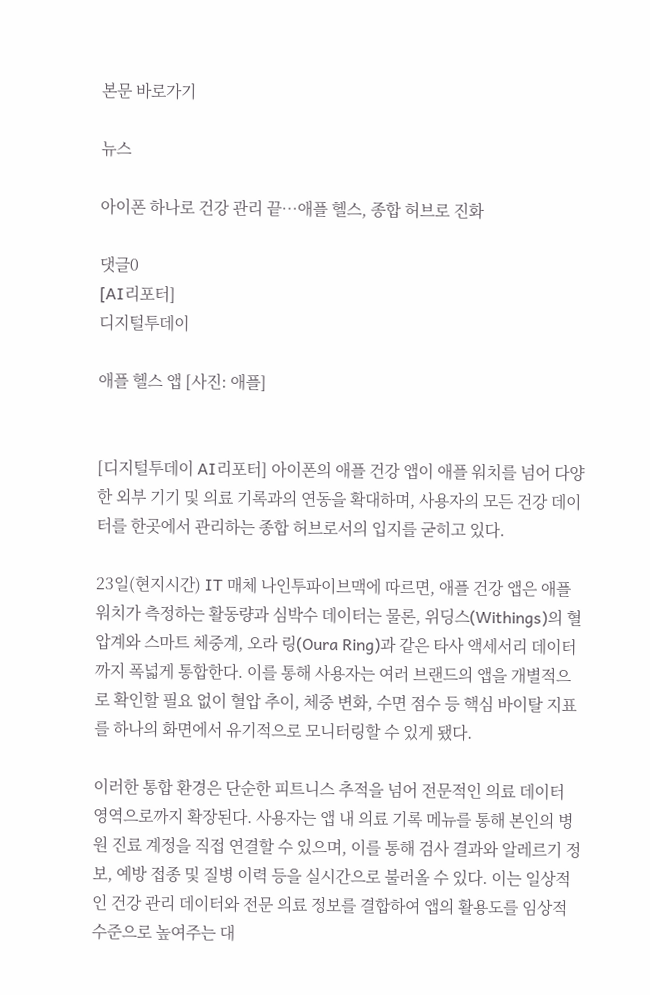본문 바로가기

뉴스

아이폰 하나로 건강 관리 끝…애플 헬스, 종합 허브로 진화

댓글0
[AI리포터]
디지털투데이

애플 헬스 앱 [사진: 애플]


[디지털투데이 AI리포터] 아이폰의 애플 건강 앱이 애플 워치를 넘어 다양한 외부 기기 및 의료 기록과의 연동을 확대하며, 사용자의 모든 건강 데이터를 한곳에서 관리하는 종합 허브로서의 입지를 굳히고 있다.

23일(현지시간) IT 매체 나인투파이브맥에 따르면, 애플 건강 앱은 애플 워치가 측정하는 활동량과 심박수 데이터는 물론, 위딩스(Withings)의 혈압계와 스마트 체중계, 오라 링(Oura Ring)과 같은 타사 액세서리 데이터까지 폭넓게 통합한다. 이를 통해 사용자는 여러 브랜드의 앱을 개별적으로 확인할 필요 없이 혈압 추이, 체중 변화, 수면 점수 등 핵심 바이탈 지표를 하나의 화면에서 유기적으로 모니터링할 수 있게 됐다.

이러한 통합 환경은 단순한 피트니스 추적을 넘어 전문적인 의료 데이터 영역으로까지 확장된다. 사용자는 앱 내 의료 기록 메뉴를 통해 본인의 병원 진료 계정을 직접 연결할 수 있으며, 이를 통해 검사 결과와 알레르기 정보, 예방 접종 및 질병 이력 등을 실시간으로 불러올 수 있다. 이는 일상적인 건강 관리 데이터와 전문 의료 정보를 결합하여 앱의 활용도를 임상적 수준으로 높여주는 대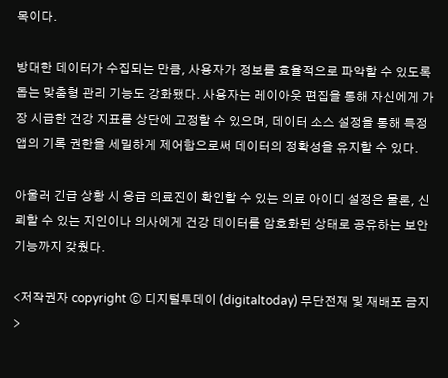목이다.

방대한 데이터가 수집되는 만큼, 사용자가 정보를 효율적으로 파악할 수 있도록 돕는 맞춤형 관리 기능도 강화됐다. 사용자는 레이아웃 편집을 통해 자신에게 가장 시급한 건강 지표를 상단에 고정할 수 있으며, 데이터 소스 설정을 통해 특정 앱의 기록 권한을 세밀하게 제어함으로써 데이터의 정확성을 유지할 수 있다.

아울러 긴급 상황 시 응급 의료진이 확인할 수 있는 의료 아이디 설정은 물론, 신뢰할 수 있는 지인이나 의사에게 건강 데이터를 암호화된 상태로 공유하는 보안 기능까지 갖췄다.

<저작권자 copyright ⓒ 디지털투데이 (digitaltoday) 무단전재 및 재배포 금지>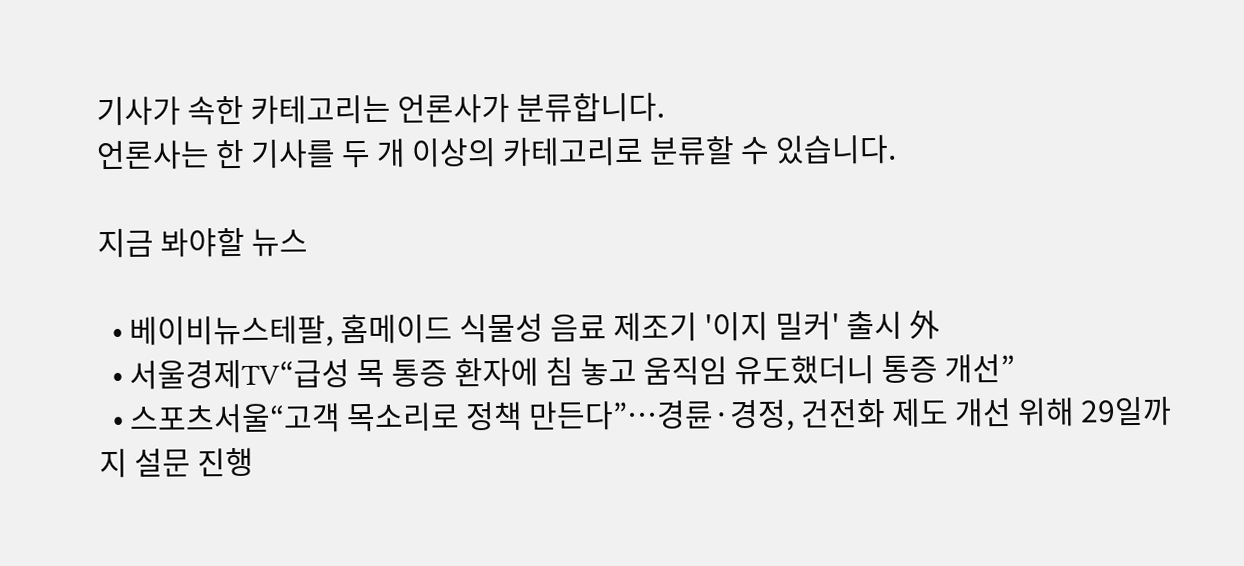기사가 속한 카테고리는 언론사가 분류합니다.
언론사는 한 기사를 두 개 이상의 카테고리로 분류할 수 있습니다.

지금 봐야할 뉴스

  • 베이비뉴스테팔, 홈메이드 식물성 음료 제조기 '이지 밀커' 출시 外
  • 서울경제TV“급성 목 통증 환자에 침 놓고 움직임 유도했더니 통증 개선”
  • 스포츠서울“고객 목소리로 정책 만든다”…경륜·경정, 건전화 제도 개선 위해 29일까지 설문 진행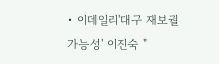• 이데일리'대구 재보궐 가능성' 이진숙 "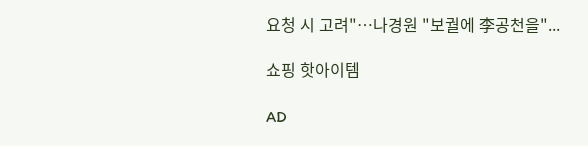요청 시 고려"…나경원 "보궐에 李공천을"...

쇼핑 핫아이템

AD